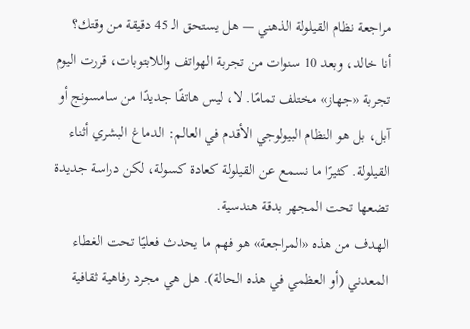مراجعة نظام القيلولة الذهني — هل يستحق الـ 45 دقيقة من وقتك؟
أنا خالد، وبعد 10 سنوات من تجربة الهواتف واللابتوبات، قررت اليوم تجربة «جهاز» مختلف تمامًا. لا، ليس هاتفًا جديدًا من سامسونج أو آبل، بل هو النظام البيولوجي الأقدم في العالم: الدماغ البشري أثناء القيلولة. كثيرًا ما نسمع عن القيلولة كعادة كسولة، لكن دراسة جديدة تضعها تحت المجهر بدقة هندسية.
الهدف من هذه «المراجعة» هو فهم ما يحدث فعليًا تحت الغطاء المعدني (أو العظمي في هذه الحالة). هل هي مجرد رفاهية ثقافية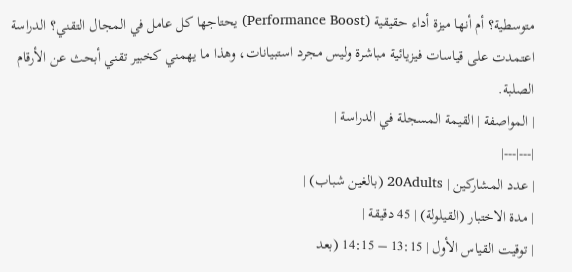متوسطية؟ أم أنها ميزة أداء حقيقية (Performance Boost) يحتاجها كل عامل في المجال التقني؟ الدراسة اعتمدت على قياسات فيزيائية مباشرة وليس مجرد استبيانات، وهذا ما يهمني كخبير تقني أبحث عن الأرقام الصلبة.
| المواصفة | القيمة المسجلة في الدراسة |
|---|---|
| عدد المشاركين | 20Adults (بالغين شباب) |
| مدة الاختبار (القيلولة) | 45 دقيقة |
| توقيت القياس الأول | 13:15 – 14:15 (بعد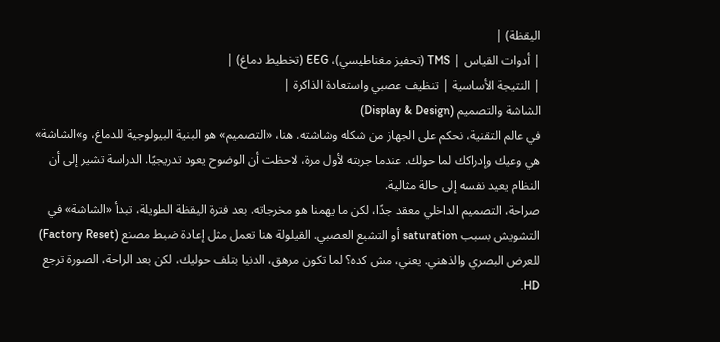اليقظة) |
| أدوات القياس | TMS (تحفيز مغناطيسي)، EEG (تخطيط دماغ) |
| النتيجة الأساسية | تنظيف عصبي واستعادة الذاكرة |
الشاشة والتصميم (Display & Design)
في عالم التقنية، نحكم على الجهاز من شكله وشاشته. هنا، «التصميم» هو البنية البيولوجية للدماغ، و»الشاشة» هي وعيك وإدراكك لما حولك. عندما جربته لأول مرة، لاحظت أن الوضوح يعود تدريجيًا. الدراسة تشير إلى أن النظام يعيد نفسه إلى حالة مثالية.
صراحة، التصميم الداخلي معقد جدًا، لكن ما يهمنا هو مخرجاته. بعد فترة اليقظة الطويلة، تبدأ «الشاشة» في التشويش بسبب saturation أو التشبع العصبي. القيلولة هنا تعمل مثل إعادة ضبط مصنع (Factory Reset) للعرض البصري والذهني. يعني، مش كده؟ لما تكون مرهق، الدنيا بتلف حوليك، لكن بعد الراحة، الصورة ترجع HD.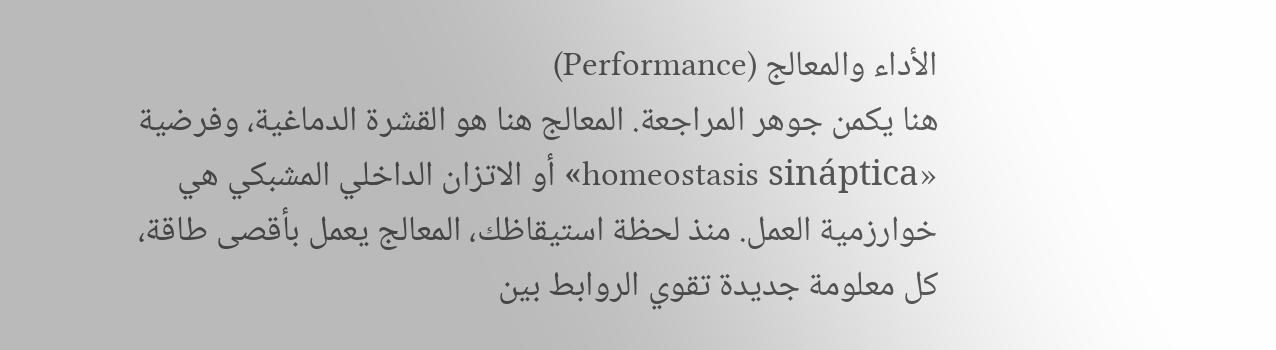الأداء والمعالج (Performance)
هنا يكمن جوهر المراجعة. المعالج هنا هو القشرة الدماغية، وفرضية «homeostasis sináptica» أو الاتزان الداخلي المشبكي هي خوارزمية العمل. منذ لحظة استيقاظك، المعالج يعمل بأقصى طاقة، كل معلومة جديدة تقوي الروابط بين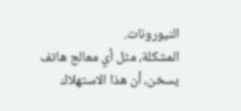النيورونات.
المشكلة، مثل أي معالج هاتف يسخن، أن هذا الاستهلاك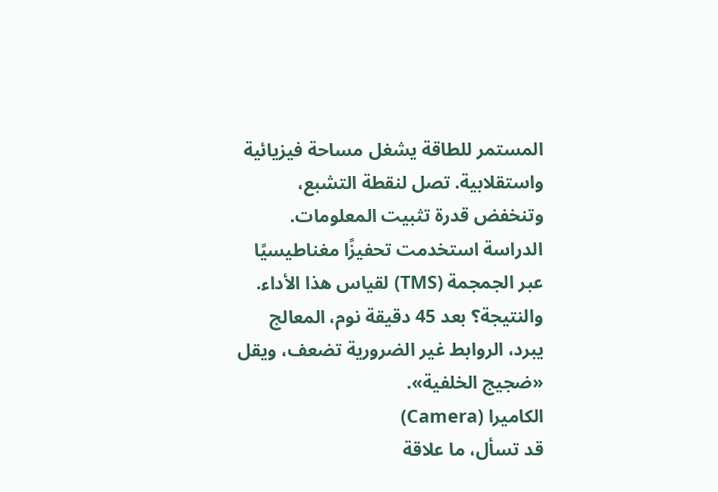المستمر للطاقة يشغل مساحة فيزيائية واستقلابية. تصل لنقطة التشبع، وتنخفض قدرة تثبيت المعلومات. الدراسة استخدمت تحفيزًا مغناطيسيًا عبر الجمجمة (TMS) لقياس هذا الأداء. والنتيجة؟ بعد 45 دقيقة نوم، المعالج يبرد، الروابط غير الضرورية تضعف، ويقل «ضجيج الخلفية».
الكاميرا (Camera)
قد تسأل، ما علاقة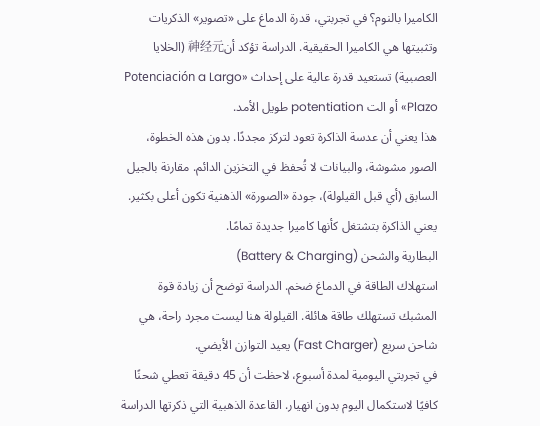الكاميرا بالنوم؟ في تجربتي، قدرة الدماغ على «تصوير» الذكريات وتثبيتها هي الكاميرا الحقيقية. الدراسة تؤكد أن神经元 (الخلايا العصبية) تستعيد قدرة عالية على إحداث «Potenciación a Largo Plazo» أو الت potentiation طويل الأمد.
هذا يعني أن عدسة الذاكرة تعود لتركز مجددًا. بدون هذه الخطوة، الصور مشوشة، والبيانات لا تُحفظ في التخزين الدائم. مقارنة بالجيل السابق (أي قبل القيلولة)، جودة «الصورة» الذهنية تكون أعلى بكثير. يعني الذاكرة بتشتغل كأنها كاميرا جديدة تمامًا.
البطارية والشحن (Battery & Charging)
استهلاك الطاقة في الدماغ ضخم. الدراسة توضح أن زيادة قوة المشبك تستهلك طاقة هائلة. القيلولة هنا ليست مجرد راحة، هي شاحن سريع (Fast Charger) يعيد التوازن الأيضي.
في تجربتي اليومية لمدة أسبوع، لاحظت أن 45 دقيقة تعطي شحنًا كافيًا لاستكمال اليوم بدون انهيار. القاعدة الذهبية التي ذكرتها الدراسة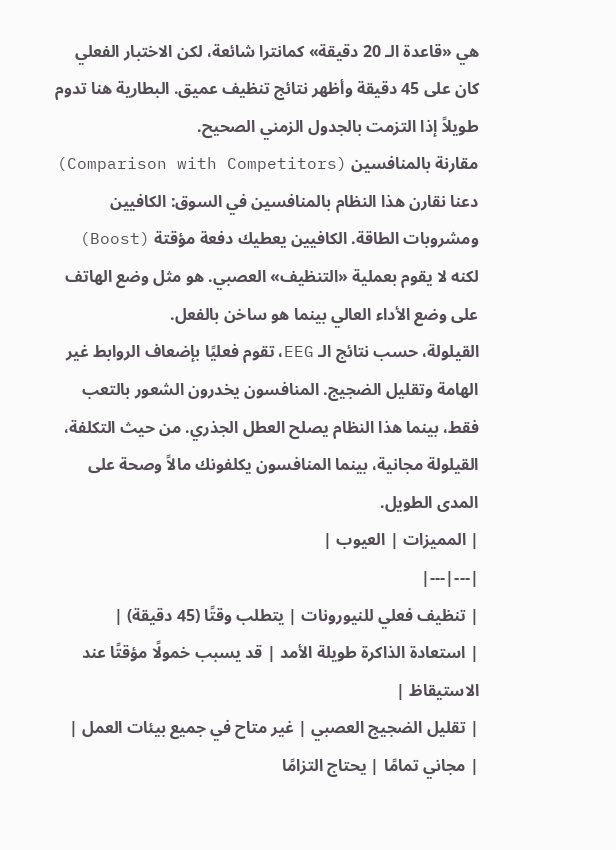هي «قاعدة الـ 20 دقيقة» كمانترا شائعة، لكن الاختبار الفعلي كان على 45 دقيقة وأظهر نتائج تنظيف عميق. البطارية هنا تدوم طويلاً إذا التزمت بالجدول الزمني الصحيح.
مقارنة بالمنافسين (Comparison with Competitors)
دعنا نقارن هذا النظام بالمنافسين في السوق: الكافيين ومشروبات الطاقة. الكافيين يعطيك دفعة مؤقتة (Boost) لكنه لا يقوم بعملية «التنظيف» العصبي. هو مثل وضع الهاتف على وضع الأداء العالي بينما هو ساخن بالفعل.
القيلولة، حسب نتائج الـ EEG، تقوم فعليًا بإضعاف الروابط غير الهامة وتقليل الضجيج. المنافسون يخدرون الشعور بالتعب فقط، بينما هذا النظام يصلح العطل الجذري. من حيث التكلفة، القيلولة مجانية، بينما المنافسون يكلفونك مالاً وصحة على المدى الطويل.
| المميزات | العيوب |
|---|---|
| تنظيف فعلي للنيورونات | يتطلب وقتًا (45 دقيقة) |
| استعادة الذاكرة طويلة الأمد | قد يسبب خمولًا مؤقتًا عند الاستيقاظ |
| تقليل الضجيج العصبي | غير متاح في جميع بيئات العمل |
| مجاني تمامًا | يحتاج التزامًا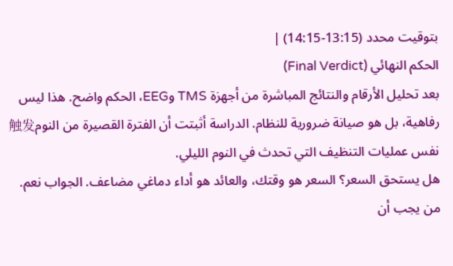بتوقيت محدد (13:15-14:15) |
الحكم النهائي (Final Verdict)
بعد تحليل الأرقام والنتائج المباشرة من أجهزة TMS وEEG، الحكم واضح. هذا ليس رفاهية، بل هو صيانة ضرورية للنظام. الدراسة أثبتت أن الفترة القصيرة من النوم触发 نفس عمليات التنظيف التي تحدث في النوم الليلي.
هل يستحق السعر؟ السعر هو وقتك، والعائد هو أداء دماغي مضاعف. الجواب نعم. من يجب أن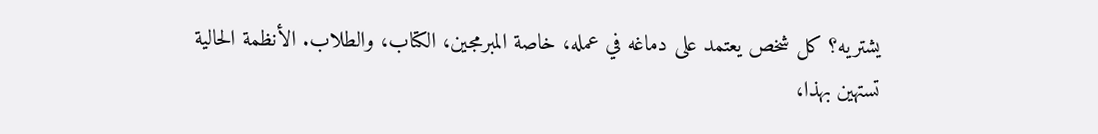يشتريه؟ كل شخص يعتمد على دماغه في عمله، خاصة المبرمجين، الكتاب، والطلاب. الأنظمة الحالية تستهين بهذا،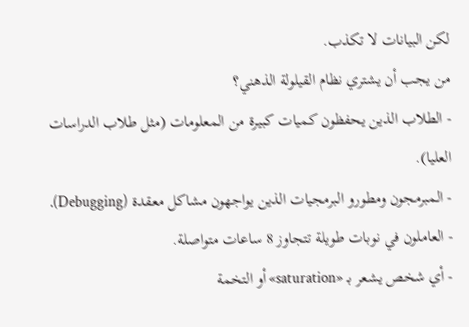لكن البيانات لا تكذب.
من يجب أن يشتري نظام القيلولة الذهني؟
- الطلاب الذين يحفظون كميات كبيرة من المعلومات (مثل طلاب الدراسات العليا).
- المبرمجون ومطورو البرمجيات الذين يواجهون مشاكل معقدة (Debugging).
- العاملون في نوبات طويلة تتجاوز 8 ساعات متواصلة.
- أي شخص يشعر بـ «saturation» أو التخمة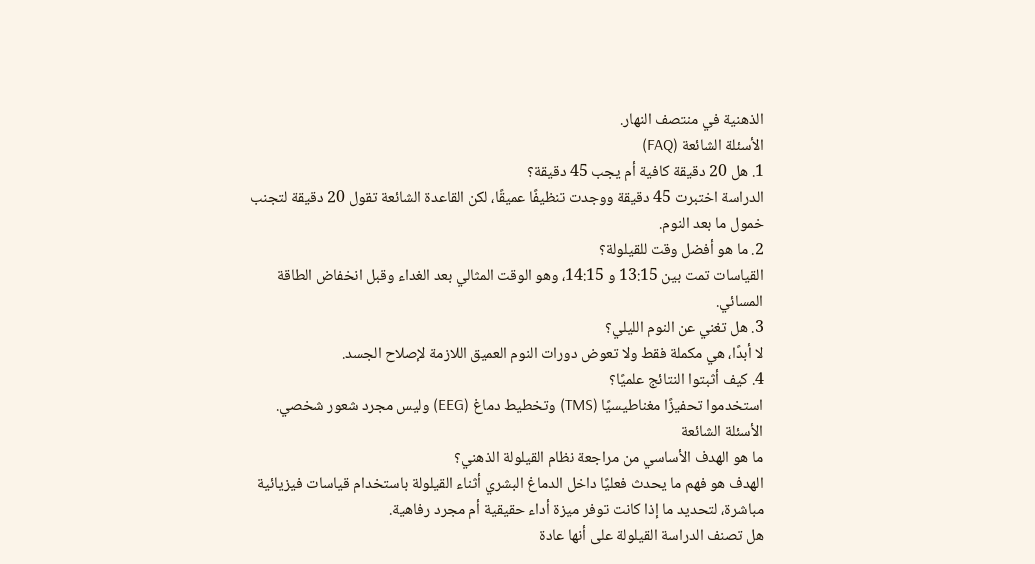الذهنية في منتصف النهار.
الأسئلة الشائعة (FAQ)
1. هل 20 دقيقة كافية أم يجب 45 دقيقة؟
الدراسة اختبرت 45 دقيقة ووجدت تنظيفًا عميقًا، لكن القاعدة الشائعة تقول 20 دقيقة لتجنب خمول ما بعد النوم.
2. ما هو أفضل وقت للقيلولة؟
القياسات تمت بين 13:15 و 14:15، وهو الوقت المثالي بعد الغداء وقبل انخفاض الطاقة المسائي.
3. هل تغني عن النوم الليلي؟
لا أبدًا، هي مكملة فقط ولا تعوض دورات النوم العميق اللازمة لإصلاح الجسد.
4. كيف أثبتوا النتائج علميًا؟
استخدموا تحفيزًا مغناطيسيًا (TMS) وتخطيط دماغ (EEG) وليس مجرد شعور شخصي.
الأسئلة الشائعة
ما هو الهدف الأساسي من مراجعة نظام القيلولة الذهني؟
الهدف هو فهم ما يحدث فعليًا داخل الدماغ البشري أثناء القيلولة باستخدام قياسات فيزيائية مباشرة، لتحديد ما إذا كانت توفر ميزة أداء حقيقية أم مجرد رفاهية.
هل تصنف الدراسة القيلولة على أنها عادة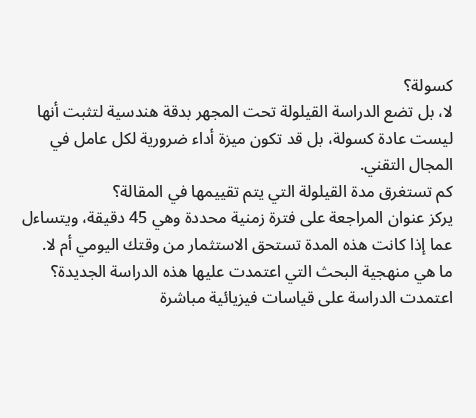كسولة؟
لا، بل تضع الدراسة القيلولة تحت المجهر بدقة هندسية لتثبت أنها ليست عادة كسولة، بل قد تكون ميزة أداء ضرورية لكل عامل في المجال التقني.
كم تستغرق مدة القيلولة التي يتم تقييمها في المقالة؟
يركز عنوان المراجعة على فترة زمنية محددة وهي 45 دقيقة، ويتساءل عما إذا كانت هذه المدة تستحق الاستثمار من وقتك اليومي أم لا.
ما هي منهجية البحث التي اعتمدت عليها هذه الدراسة الجديدة؟
اعتمدت الدراسة على قياسات فيزيائية مباشرة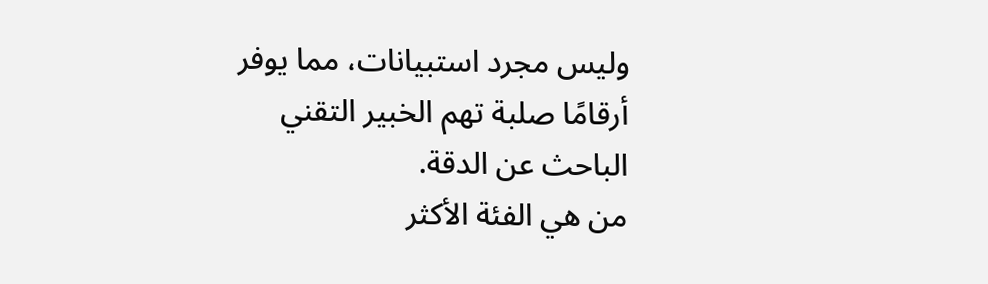وليس مجرد استبيانات، مما يوفر أرقامًا صلبة تهم الخبير التقني الباحث عن الدقة.
من هي الفئة الأكثر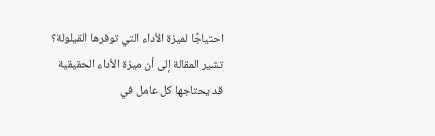احتياجًا لميزة الأداء التي توفرها القيلولة؟
تشير المقالة إلى أن ميزة الأداء الحقيقية قد يحتاجها كل عامل في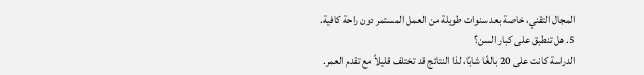المجال التقني، خاصة بعد سنوات طويلة من العمل المستمر دون راحة كافية.
5. هل تنطبق على كبار السن؟
الدراسة كانت على 20 بالغًا شابًا، لذا النتائج قد تختلف قليلاً مع تقدم العمر.